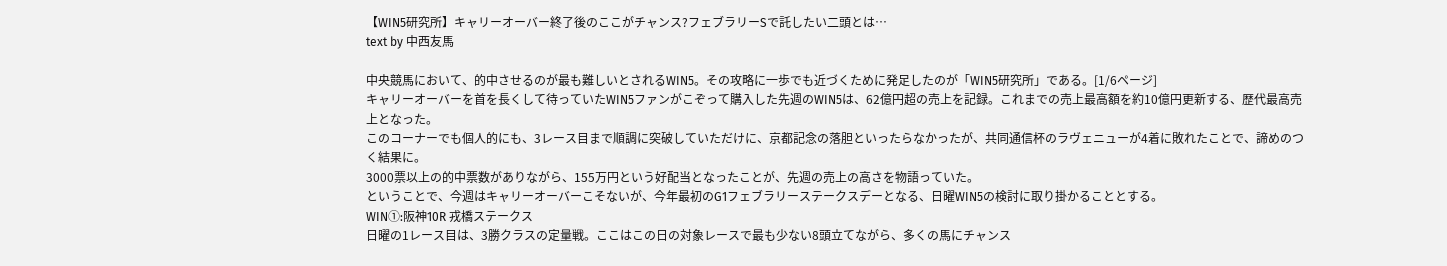【WIN5研究所】キャリーオーバー終了後のここがチャンス?フェブラリーSで託したい二頭とは…
text by 中西友馬

中央競馬において、的中させるのが最も難しいとされるWIN5。その攻略に一歩でも近づくために発足したのが「WIN5研究所」である。[1/6ページ]
キャリーオーバーを首を長くして待っていたWIN5ファンがこぞって購入した先週のWIN5は、62億円超の売上を記録。これまでの売上最高額を約10億円更新する、歴代最高売上となった。
このコーナーでも個人的にも、3レース目まで順調に突破していただけに、京都記念の落胆といったらなかったが、共同通信杯のラヴェニューが4着に敗れたことで、諦めのつく結果に。
3000票以上の的中票数がありながら、155万円という好配当となったことが、先週の売上の高さを物語っていた。
ということで、今週はキャリーオーバーこそないが、今年最初のG1フェブラリーステークスデーとなる、日曜WIN5の検討に取り掛かることとする。
WIN①:阪神10R 戎橋ステークス
日曜の1レース目は、3勝クラスの定量戦。ここはこの日の対象レースで最も少ない8頭立てながら、多くの馬にチャンス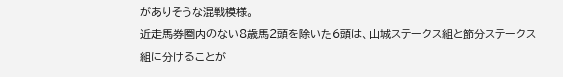がありそうな混戦模様。
近走馬券圏内のない8歳馬2頭を除いた6頭は、山城ステークス組と節分ステークス組に分けることが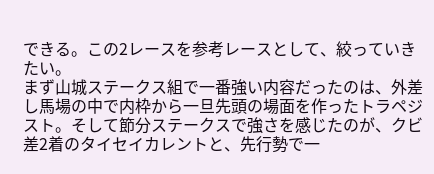できる。この2レースを参考レースとして、絞っていきたい。
まず山城ステークス組で一番強い内容だったのは、外差し馬場の中で内枠から一旦先頭の場面を作ったトラペジスト。そして節分ステークスで強さを感じたのが、クビ差2着のタイセイカレントと、先行勢で一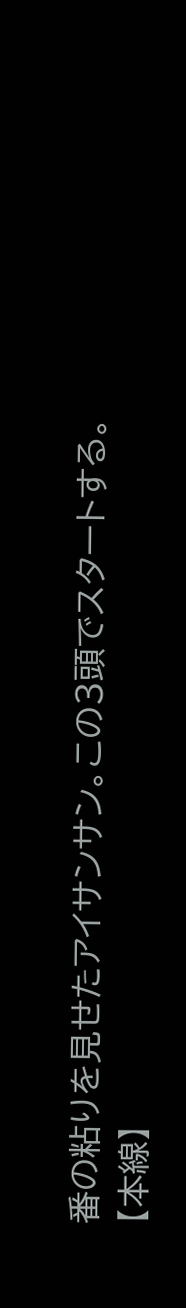番の粘りを見せたアイサンサン。この3頭でスタートする。
【本線】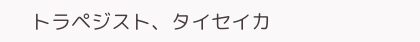トラペジスト、タイセイカ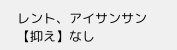レント、アイサンサン
【抑え】なし